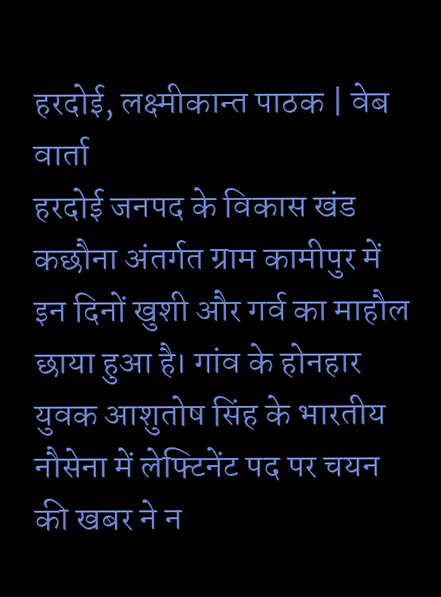हरदोई, लक्ष्मीकान्त पाठक | वेब वार्ता
हरदोई जनपद के विकास खंड कछौना अंतर्गत ग्राम कामीपुर में इन दिनों खुशी और गर्व का माहौल छाया हुआ है। गांव के होनहार युवक आशुतोष सिंह के भारतीय नौसेना में लेफ्टिनेंट पद पर चयन की खबर ने न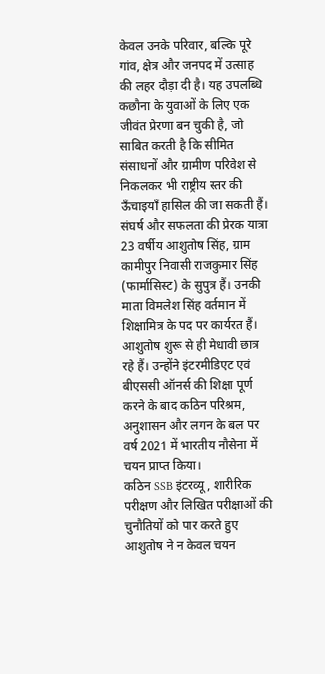केवल उनके परिवार, बल्कि पूरे गांव, क्षेत्र और जनपद में उत्साह की लहर दौड़ा दी है। यह उपलब्धि कछौना के युवाओं के लिए एक जीवंत प्रेरणा बन चुकी है, जो साबित करती है कि सीमित संसाधनों और ग्रामीण परिवेश से निकलकर भी राष्ट्रीय स्तर की ऊँचाइयाँ हासिल की जा सकती हैं।
संघर्ष और सफलता की प्रेरक यात्रा
23 वर्षीय आशुतोष सिंह, ग्राम कामीपुर निवासी राजकुमार सिंह (फार्मासिस्ट) के सुपुत्र हैं। उनकी माता विमलेश सिंह वर्तमान में शिक्षामित्र के पद पर कार्यरत हैं। आशुतोष शुरू से ही मेधावी छात्र रहे हैं। उन्होंने इंटरमीडिएट एवं बीएससी ऑनर्स की शिक्षा पूर्ण करने के बाद कठिन परिश्रम, अनुशासन और लगन के बल पर वर्ष 2021 में भारतीय नौसेना में चयन प्राप्त किया।
कठिन SSB इंटरव्यू, शारीरिक परीक्षण और लिखित परीक्षाओं की चुनौतियों को पार करते हुए आशुतोष ने न केवल चयन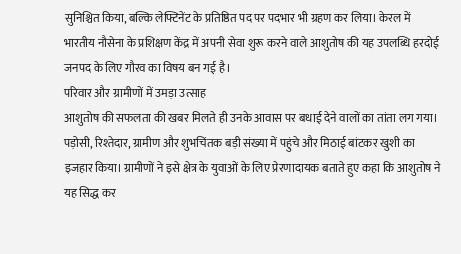सुनिश्चित किया, बल्कि लेफ्टिनेंट के प्रतिष्ठित पद पर पदभार भी ग्रहण कर लिया। केरल में भारतीय नौसेना के प्रशिक्षण केंद्र में अपनी सेवा शुरू करने वाले आशुतोष की यह उपलब्धि हरदोई जनपद के लिए गौरव का विषय बन गई है।
परिवार और ग्रामीणों में उमड़ा उत्साह
आशुतोष की सफलता की खबर मिलते ही उनके आवास पर बधाई देने वालों का तांता लग गया। पड़ोसी, रिश्तेदार, ग्रामीण और शुभचिंतक बड़ी संख्या में पहुंचे और मिठाई बांटकर खुशी का इजहार किया। ग्रामीणों ने इसे क्षेत्र के युवाओं के लिए प्रेरणादायक बताते हुए कहा कि आशुतोष ने यह सिद्ध कर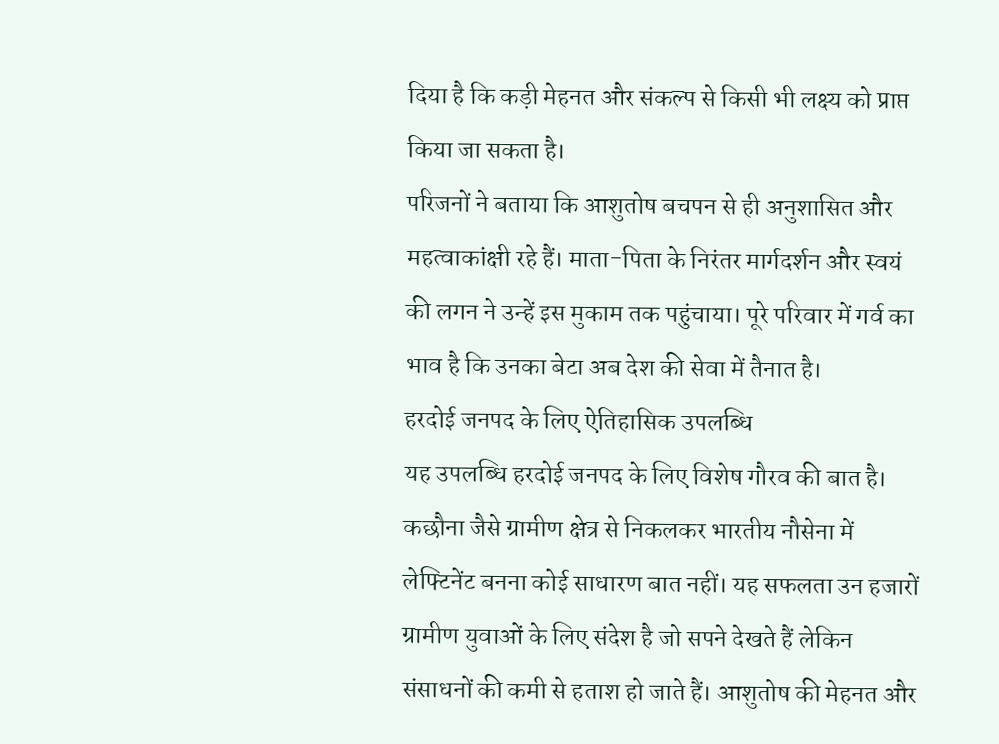दिया है कि कड़ी मेहनत और संकल्प से किसी भी लक्ष्य को प्राप्त किया जा सकता है।
परिजनों ने बताया कि आशुतोष बचपन से ही अनुशासित और महत्वाकांक्षी रहे हैं। माता-पिता के निरंतर मार्गदर्शन और स्वयं की लगन ने उन्हें इस मुकाम तक पहुंचाया। पूरे परिवार में गर्व का भाव है कि उनका बेटा अब देश की सेवा में तैनात है।
हरदोई जनपद के लिए ऐतिहासिक उपलब्धि
यह उपलब्धि हरदोई जनपद के लिए विशेष गौरव की बात है। कछौना जैसे ग्रामीण क्षेत्र से निकलकर भारतीय नौसेना में लेफ्टिनेंट बनना कोई साधारण बात नहीं। यह सफलता उन हजारों ग्रामीण युवाओं के लिए संदेश है जो सपने देखते हैं लेकिन संसाधनों की कमी से हताश हो जाते हैं। आशुतोष की मेहनत और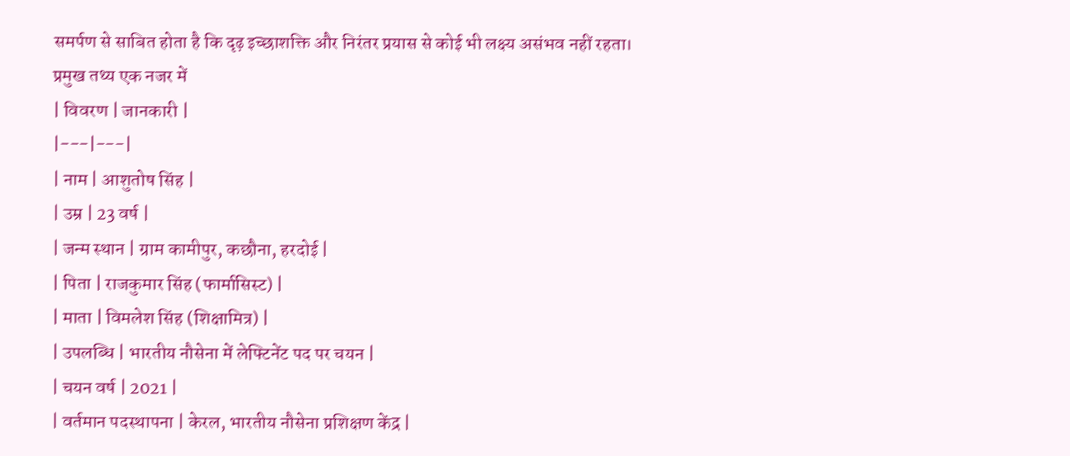समर्पण से साबित होता है कि दृढ़ इच्छाशक्ति और निरंतर प्रयास से कोई भी लक्ष्य असंभव नहीं रहता।
प्रमुख तथ्य एक नजर में
| विवरण | जानकारी |
|---|---|
| नाम | आशुतोष सिंह |
| उम्र | 23 वर्ष |
| जन्म स्थान | ग्राम कामीपुर, कछौना, हरदोई |
| पिता | राजकुमार सिंह (फार्मासिस्ट) |
| माता | विमलेश सिंह (शिक्षामित्र) |
| उपलब्धि | भारतीय नौसेना में लेफ्टिनेंट पद पर चयन |
| चयन वर्ष | 2021 |
| वर्तमान पदस्थापना | केरल, भारतीय नौसेना प्रशिक्षण केंद्र |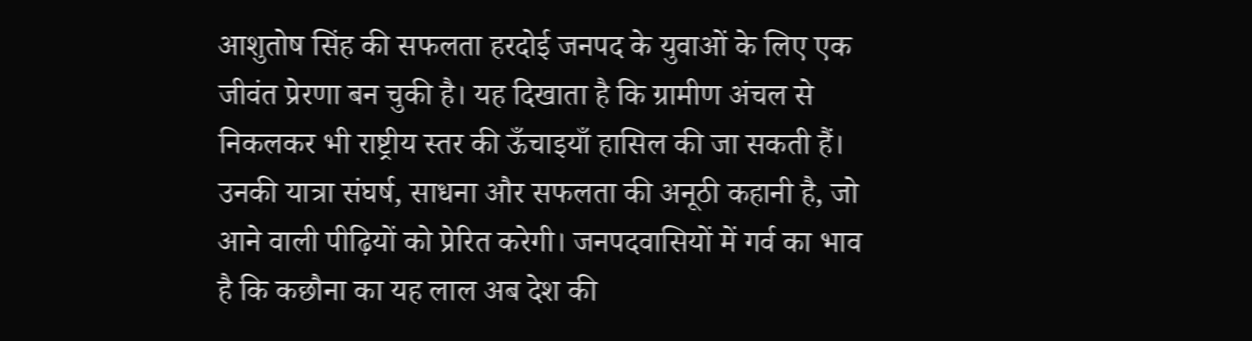आशुतोष सिंह की सफलता हरदोई जनपद के युवाओं के लिए एक जीवंत प्रेरणा बन चुकी है। यह दिखाता है कि ग्रामीण अंचल से निकलकर भी राष्ट्रीय स्तर की ऊँचाइयाँ हासिल की जा सकती हैं। उनकी यात्रा संघर्ष, साधना और सफलता की अनूठी कहानी है, जो आने वाली पीढ़ियों को प्रेरित करेगी। जनपदवासियों में गर्व का भाव है कि कछौना का यह लाल अब देश की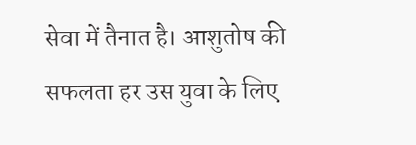सेवा में तैनात है। आशुतोष की सफलता हर उस युवा के लिए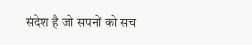संदेश है जो सपनों को सच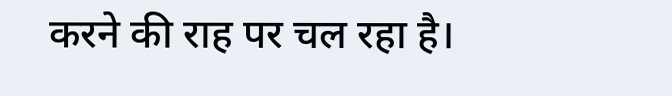करने की राह पर चल रहा है।